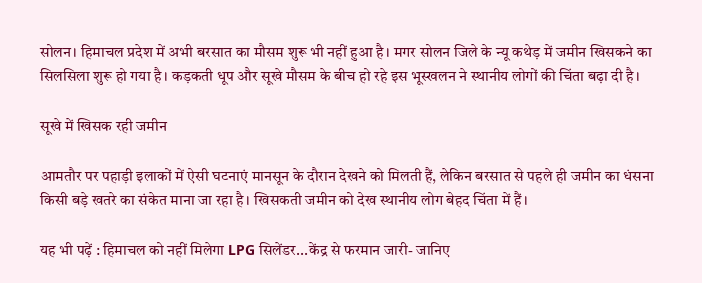सोलन। हिमाचल प्रदेश में अभी बरसात का मौसम शुरू भी नहीं हुआ है। मगर सोलन जिले के न्यू कथेड़ में जमीन खिसकने का सिलसिला शुरू हो गया है। कड़कती धूप और सूखे मौसम के बीच हो रहे इस भूस्खलन ने स्थानीय लोगों की चिंता बढ़ा दी है।

सूखे में खिसक रही जमीन

आमतौर पर पहाड़ी इलाकों में ऐसी घटनाएं मानसून के दौरान देखने को मिलती हैं, लेकिन बरसात से पहले ही जमीन का धंसना किसी बड़े खतरे का संकेत माना जा रहा है। खिसकती जमीन को देख स्थानीय लोग बेहद चिंता में हैं।

यह भी पढ़ें : हिमाचल को नहीं मिलेगा LPG सिलेंडर...केंद्र से फरमान जारी- जानिए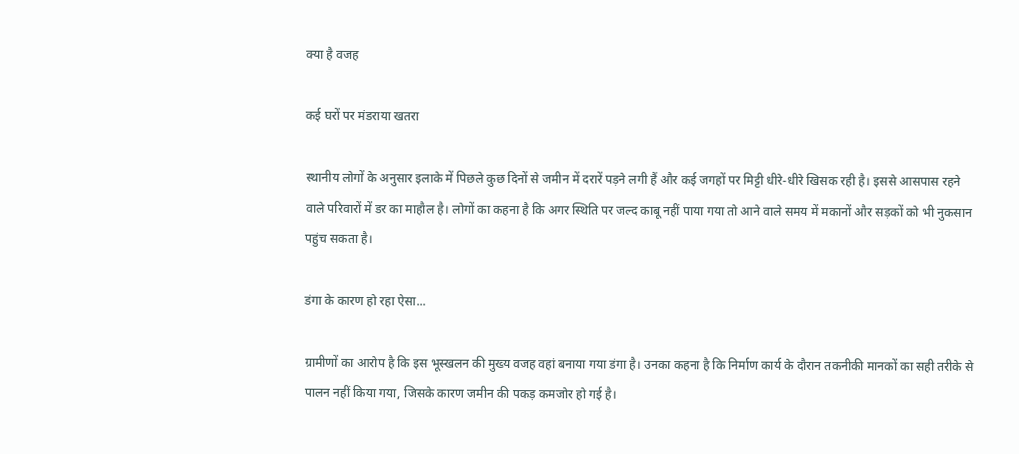क्या है वजह

कई घरों पर मंडराया खतरा

स्थानीय लोगों के अनुसार इलाके में पिछले कुछ दिनों से जमीन में दरारें पड़ने लगी हैं और कई जगहों पर मिट्टी धीरे-धीरे खिसक रही है। इससे आसपास रहने वाले परिवारों में डर का माहौल है। लोगों का कहना है कि अगर स्थिति पर जल्द काबू नहीं पाया गया तो आने वाले समय में मकानों और सड़कों को भी नुकसान पहुंच सकता है।

डंगा के कारण हो रहा ऐसा...

ग्रामीणों का आरोप है कि इस भूस्खलन की मुख्य वजह वहां बनाया गया डंगा है। उनका कहना है कि निर्माण कार्य के दौरान तकनीकी मानकों का सही तरीके से पालन नहीं किया गया, जिसके कारण जमीन की पकड़ कमजोर हो गई है।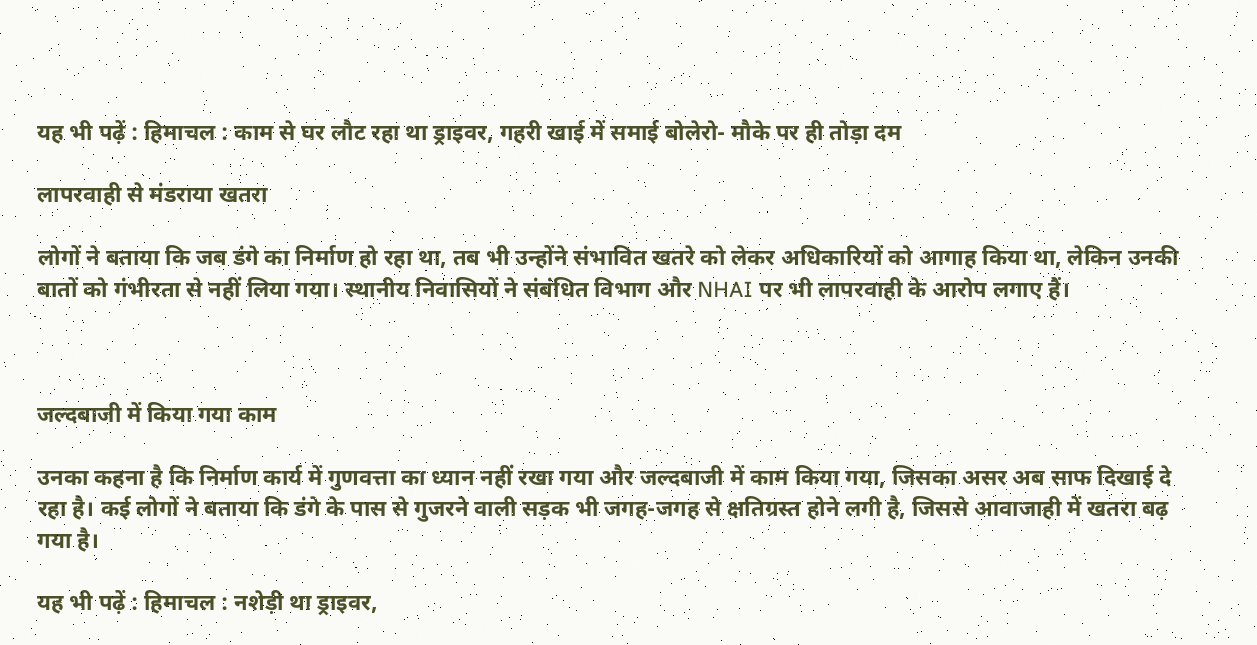यह भी पढ़ें : हिमाचल : काम से घर लौट रहा था ड्राइवर, गहरी खाई में समाई बोलेरो- मौके पर ही तोड़ा दम

लापरवाही से मंडराया खतरा

लोगों ने बताया कि जब डंगे का निर्माण हो रहा था, तब भी उन्होंने संभावित खतरे को लेकर अधिकारियों को आगाह किया था, लेकिन उनकी बातों को गंभीरता से नहीं लिया गया। स्थानीय निवासियों ने संबंधित विभाग और NHAI पर भी लापरवाही के आरोप लगाए हैं।



जल्दबाजी में किया गया काम

उनका कहना है कि निर्माण कार्य में गुणवत्ता का ध्यान नहीं रखा गया और जल्दबाजी में काम किया गया, जिसका असर अब साफ दिखाई दे रहा है। कई लोगों ने बताया कि डंगे के पास से गुजरने वाली सड़क भी जगह-जगह से क्षतिग्रस्त होने लगी है, जिससे आवाजाही में खतरा बढ़ गया है।

यह भी पढ़ें : हिमाचल : नशेड़ी था ड्राइवर,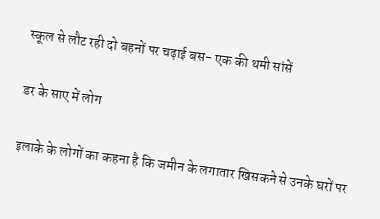स्कूल से लौट रही दो बहनों पर चढ़ाई बस- एक की थमी सांसें

डर के साए में लोग

इलाके के लोगों का कहना है कि जमीन के लगातार खिसकने से उनके घरों पर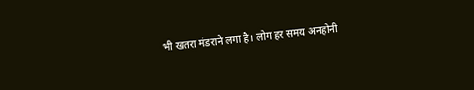भी खतरा मंडराने लगा है। लोग हर समय अनहोनी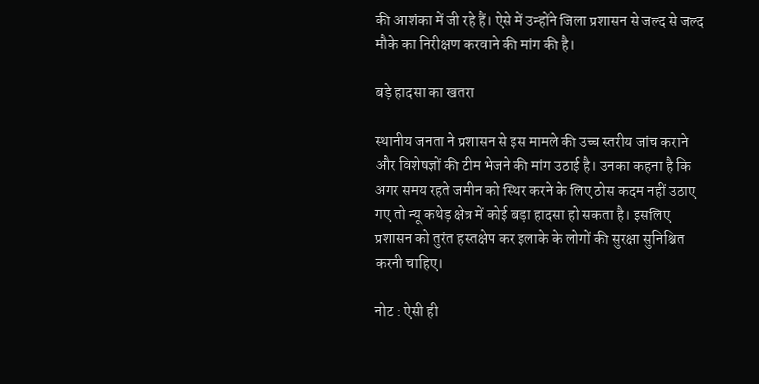की आशंका में जी रहे हैं। ऐसे में उन्होंने जिला प्रशासन से जल्द से जल्द मौके का निरीक्षण करवाने की मांग की है।

बड़े हादसा का खतरा

स्थानीय जनता ने प्रशासन से इस मामले की उच्च स्तरीय जांच कराने और विशेषज्ञों की टीम भेजने की मांग उठाई है। उनका कहना है कि अगर समय रहते जमीन को स्थिर करने के लिए ठोस कदम नहीं उठाए गए तो न्यू कथेड़ क्षेत्र में कोई बड़ा हादसा हो सकता है। इसलिए प्रशासन को तुरंत हस्तक्षेप कर इलाके के लोगों की सुरक्षा सुनिश्चित करनी चाहिए।

नोट : ऐसी ही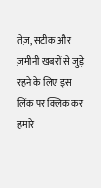तेज़, सटीक और ज़मीनी खबरों से जुड़े रहने के लिए इस लिंक पर क्लिक कर हमारे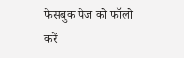फेसबुक पेज को फॉलो करें